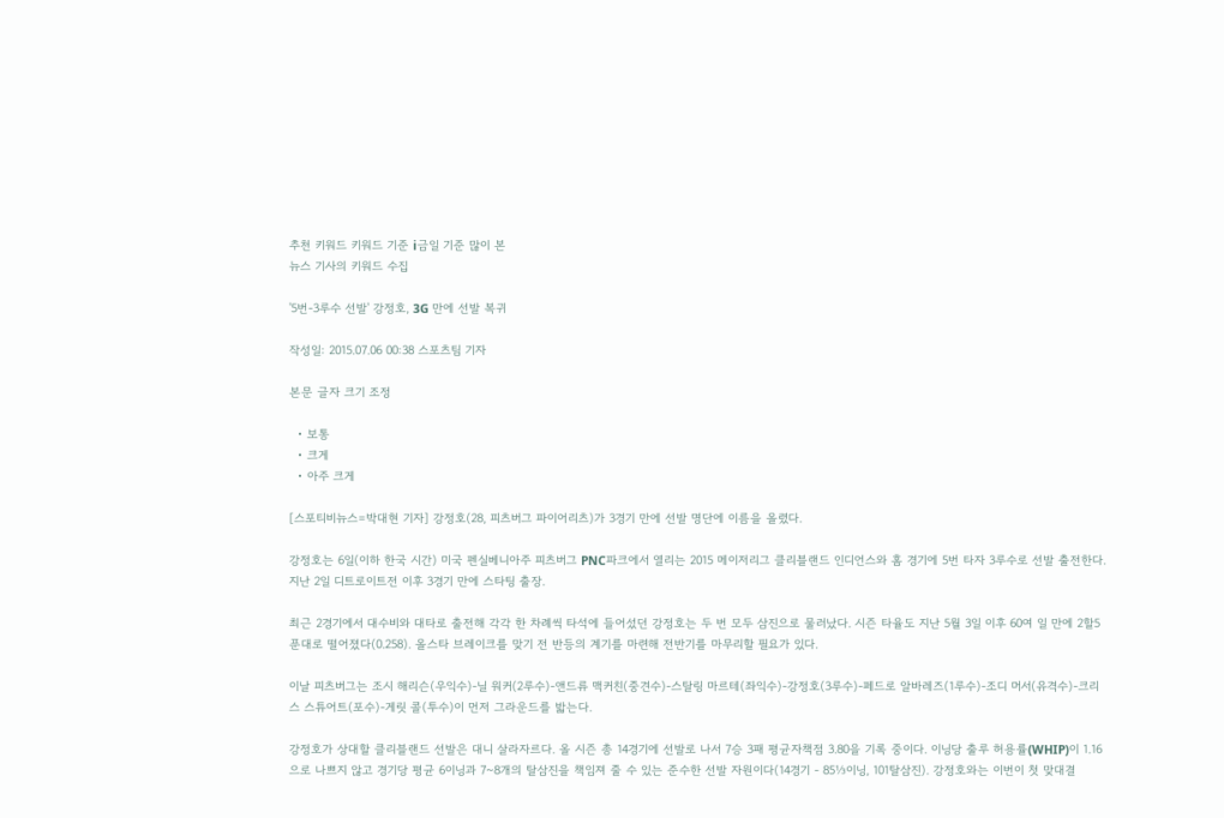추천 키워드 키워드 기준 i금일 기준 많이 본
뉴스 기사의 키워드 수집

'5번-3루수 선발' 강정호, 3G 만에 선발 복귀

작성일: 2015.07.06 00:38 스포츠팀 기자

본문 글자 크기 조정

  • 보통
  • 크게
  • 아주 크게

[스포티비뉴스=박대현 기자] 강정호(28, 피츠버그 파이어리츠)가 3경기 만에 선발 명단에 이름을 올렸다.

강정호는 6일(이하 한국 시간) 미국 펜실베니아주 피츠버그 PNC파크에서 열리는 2015 메이저리그 클리블랜드 인디언스와 홈 경기에 5번 타자 3루수로 선발 출전한다. 지난 2일 디트로이트전 이후 3경기 만에 스타팅 출장.

최근 2경기에서 대수비와 대타로 출전해 각각 한 차례씩 타석에 들어섰던 강정호는 두 번 모두 삼진으로 물러났다. 시즌 타율도 지난 5월 3일 이후 60여 일 만에 2할5푼대로 떨어졌다(0.258). 올스타 브레이크를 맞기 전 반등의 계기를 마련해 전반기를 마무리할 필요가 있다.

이날 피츠버그는 조시 해리슨(우익수)-닐 워커(2루수)-앤드류 맥커친(중견수)-스탈링 마르테(좌익수)-강정호(3루수)-페드로 알바레즈(1루수)-조디 머서(유격수)-크리스 스튜어트(포수)-게릿 콜(투수)이 먼저 그라운드를 밟는다.

강정호가 상대할 클리블랜드 선발은 대니 살라자르다. 올 시즌 총 14경기에 선발로 나서 7승 3패 평균자책점 3.80을 기록 중이다. 이닝당 출루 허용률(WHIP)이 1.16으로 나쁘지 않고 경기당 평균 6이닝과 7~8개의 탈삼진을 책임져 줄 수 있는 준수한 선발 자원이다(14경기 - 85⅓이닝, 101탈삼진). 강정호와는 이번이 첫 맞대결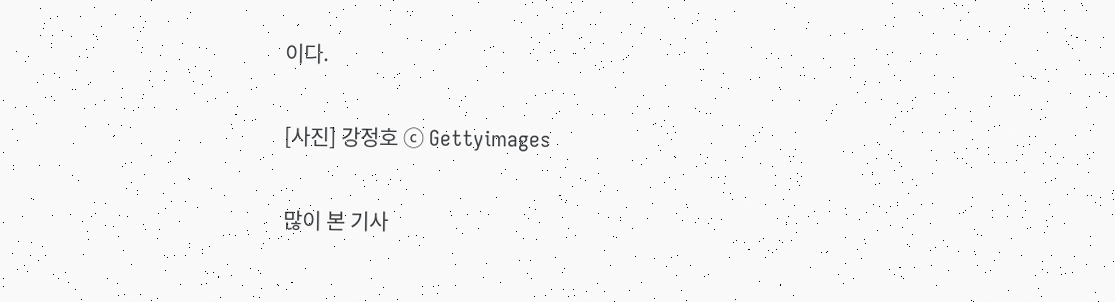이다.

[사진] 강정호 ⓒ Gettyimages

많이 본 기사